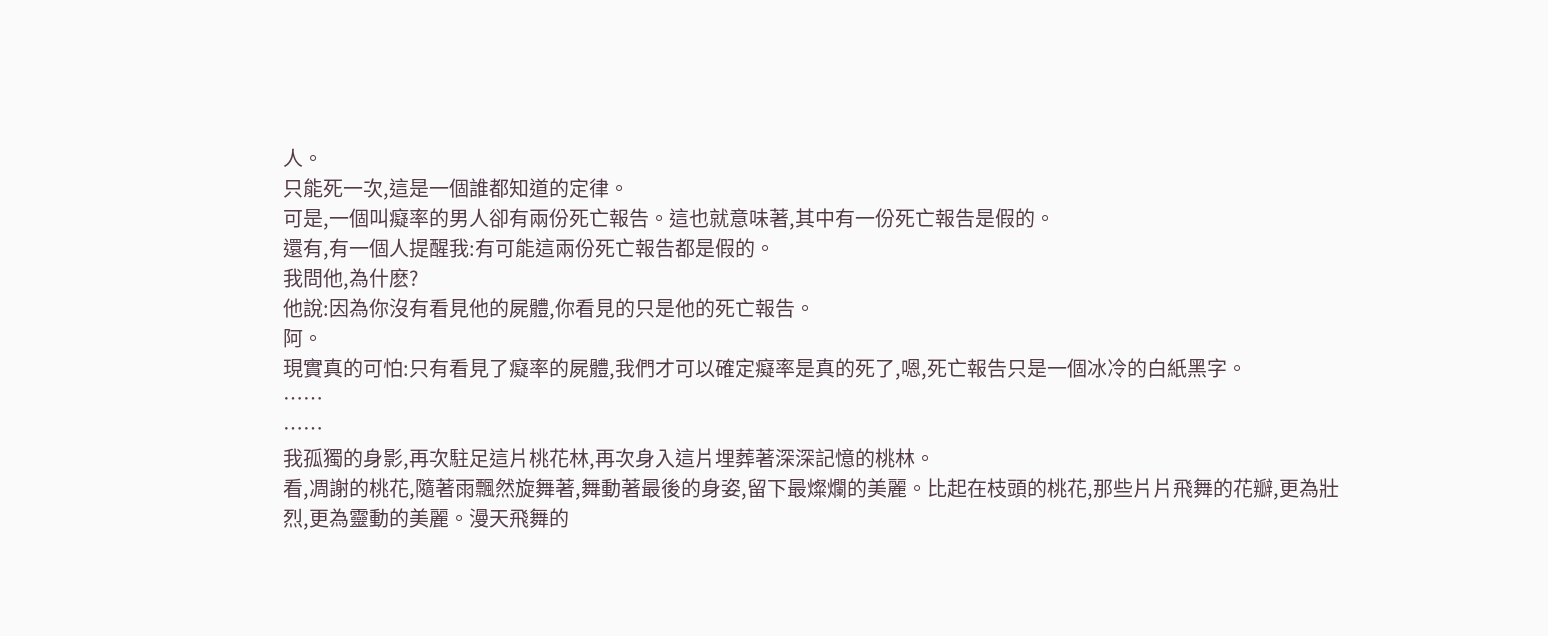人。
只能死一次,這是一個誰都知道的定律。
可是,一個叫癡率的男人卻有兩份死亡報告。這也就意味著,其中有一份死亡報告是假的。
還有,有一個人提醒我:有可能這兩份死亡報告都是假的。
我問他,為什麽?
他說:因為你沒有看見他的屍體,你看見的只是他的死亡報告。
阿。
現實真的可怕:只有看見了癡率的屍體,我們才可以確定癡率是真的死了,嗯,死亡報告只是一個冰冷的白紙黑字。
……
……
我孤獨的身影,再次駐足這片桃花林,再次身入這片埋葬著深深記憶的桃林。
看,凋謝的桃花,隨著雨飄然旋舞著,舞動著最後的身姿,留下最燦爛的美麗。比起在枝頭的桃花,那些片片飛舞的花瓣,更為壯烈,更為靈動的美麗。漫天飛舞的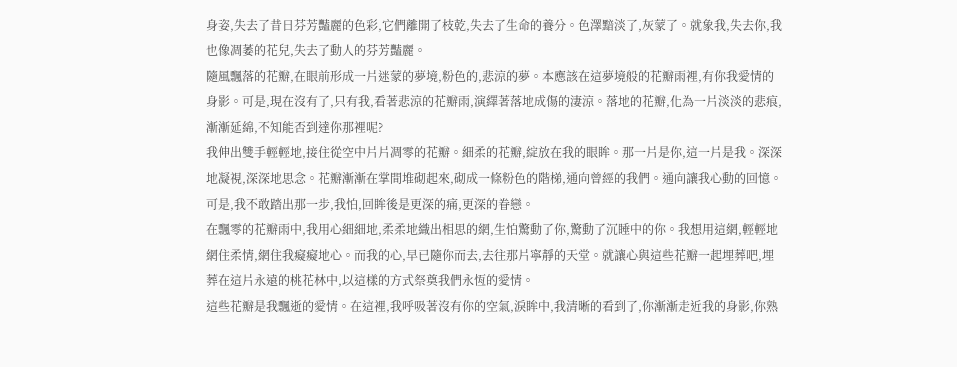身姿,失去了昔日芬芳豔麗的色彩,它們離開了枝乾,失去了生命的養分。色澤黯淡了,灰蒙了。就象我,失去你,我也像凋萎的花兒,失去了動人的芬芳豔麗。
隨風飄落的花瓣,在眼前形成一片迷蒙的夢境,粉色的,悲涼的夢。本應該在這夢境般的花瓣雨裡,有你我愛情的身影。可是,現在沒有了,只有我,看著悲涼的花瓣雨,演繹著落地成傷的淒涼。落地的花瓣,化為一片淡淡的悲痕,漸漸延綿,不知能否到達你那裡呢?
我伸出雙手輕輕地,接住從空中片片凋零的花瓣。細柔的花瓣,綻放在我的眼眸。那一片是你,這一片是我。深深地凝視,深深地思念。花瓣漸漸在掌間堆砌起來,砌成一條粉色的階梯,通向曾經的我們。通向讓我心動的回憶。可是,我不敢踏出那一步,我怕,回眸後是更深的痛,更深的眷戀。
在飄零的花瓣雨中,我用心細細地,柔柔地織出相思的網,生怕驚動了你,驚動了沉睡中的你。我想用這網,輕輕地網住柔情,網住我癡癡地心。而我的心,早已隨你而去,去往那片寧靜的天堂。就讓心與這些花瓣一起埋葬吧,埋葬在這片永遠的桃花林中,以這樣的方式祭奠我們永恆的愛情。
這些花瓣是我飄逝的愛情。在這裡,我呼吸著沒有你的空氣,淚眸中,我清晰的看到了,你漸漸走近我的身影,你熟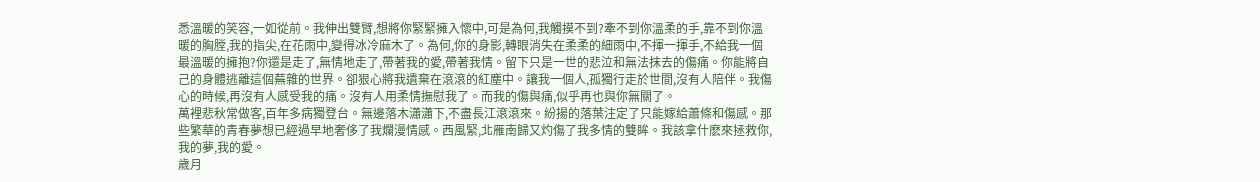悉溫暖的笑容,一如從前。我伸出雙臂,想將你緊緊擁入懷中,可是為何,我觸摸不到?牽不到你溫柔的手,靠不到你溫暖的胸膛,我的指尖,在花雨中,變得冰冷麻木了。為何,你的身影,轉眼消失在柔柔的細雨中,不揮一揮手,不給我一個最溫暖的擁抱?你還是走了,無情地走了,帶著我的愛,帶著我情。留下只是一世的悲泣和無法抹去的傷痛。你能將自己的身體逃離這個蕪雜的世界。卻狠心將我遺棄在滾滾的紅塵中。讓我一個人,孤獨行走於世間,沒有人陪伴。我傷心的時候,再沒有人感受我的痛。沒有人用柔情撫慰我了。而我的傷與痛,似乎再也與你無關了。
萬裡悲秋常做客,百年多病獨登台。無邊落木瀟瀟下,不盡長江滾滾來。紛揚的落葉注定了只能嫁給蕭條和傷感。那些繁華的青春夢想已經過早地奢侈了我爛漫情感。西風緊,北雁南歸又灼傷了我多情的雙眸。我該拿什麽來拯救你,我的夢,我的愛。
歲月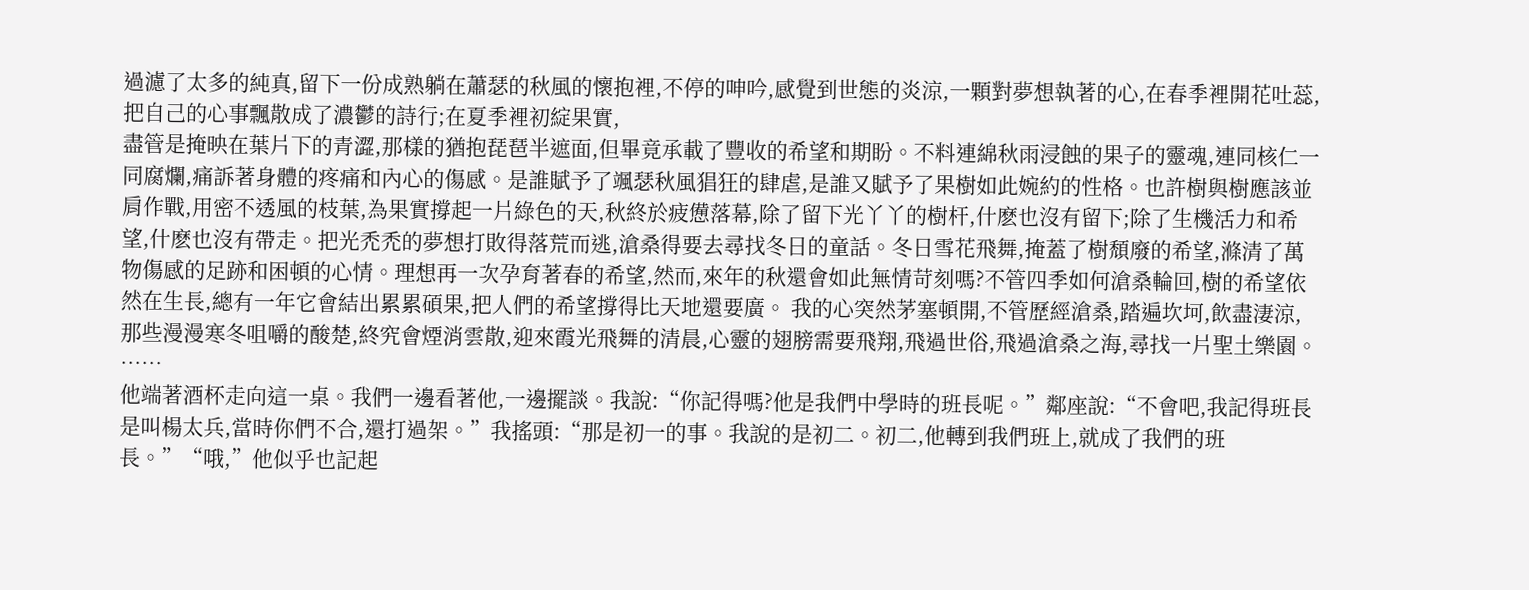過濾了太多的純真,留下一份成熟躺在蕭瑟的秋風的懷抱裡,不停的呻吟,感覺到世態的炎涼,一顆對夢想執著的心,在春季裡開花吐蕊,把自己的心事飄散成了濃鬱的詩行;在夏季裡初綻果實,
盡管是掩映在葉片下的青澀,那樣的猶抱琵琶半遮面,但畢竟承載了豐收的希望和期盼。不料連綿秋雨浸蝕的果子的靈魂,連同核仁一同腐爛,痛訴著身體的疼痛和內心的傷感。是誰賦予了颯瑟秋風猖狂的肆虐,是誰又賦予了果樹如此婉約的性格。也許樹與樹應該並肩作戰,用密不透風的枝葉,為果實撐起一片綠色的天,秋終於疲憊落幕,除了留下光丫丫的樹杆,什麽也沒有留下;除了生機活力和希望,什麽也沒有帶走。把光禿禿的夢想打敗得落荒而逃,滄桑得要去尋找冬日的童話。冬日雪花飛舞,掩蓋了樹頹廢的希望,滌清了萬物傷感的足跡和困頓的心情。理想再一次孕育著春的希望,然而,來年的秋還會如此無情苛刻嗎?不管四季如何滄桑輪回,樹的希望依然在生長,總有一年它會結出累累碩果,把人們的希望撐得比天地還要廣。 我的心突然茅塞頓開,不管歷經滄桑,踏遍坎坷,飲盡淒涼,那些漫漫寒冬咀嚼的酸楚,終究會煙消雲散,迎來霞光飛舞的清晨,心靈的翅膀需要飛翔,飛過世俗,飛過滄桑之海,尋找一片聖土樂園。
……
他端著酒杯走向這一桌。我們一邊看著他,一邊擺談。我說:“你記得嗎?他是我們中學時的班長呢。”鄰座說:“不會吧,我記得班長是叫楊太兵,當時你們不合,還打過架。”我搖頭:“那是初一的事。我說的是初二。初二,他轉到我們班上,就成了我們的班長。”“哦,”他似乎也記起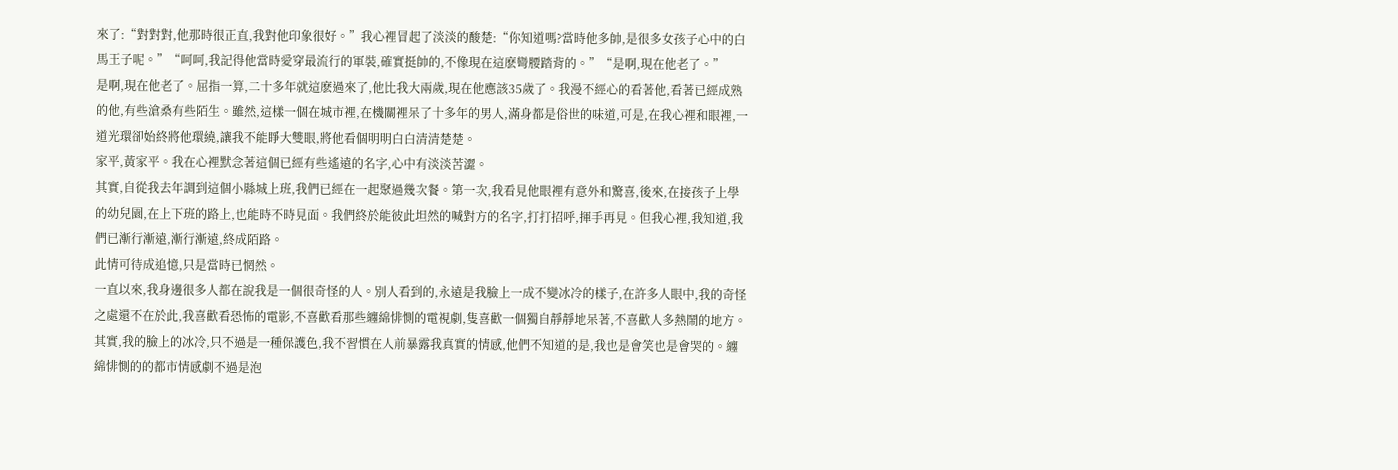來了:“對對對,他那時很正直,我對他印象很好。”我心裡冒起了淡淡的酸楚:“你知道嗎?當時他多帥,是很多女孩子心中的白馬王子呢。”“呵呵,我記得他當時愛穿最流行的軍裝,確實挺帥的,不像現在這麽彎腰踏背的。”“是啊,現在他老了。”
是啊,現在他老了。屈指一算,二十多年就這麽過來了,他比我大兩歲,現在他應該35歲了。我漫不經心的看著他,看著已經成熟的他,有些滄桑有些陌生。雖然,這樣一個在城市裡,在機關裡呆了十多年的男人,滿身都是俗世的味道,可是,在我心裡和眼裡,一道光環卻始終將他環繞,讓我不能睜大雙眼,將他看個明明白白清清楚楚。
家平,黃家平。我在心裡默念著這個已經有些遙遠的名字,心中有淡淡苦澀。
其實,自從我去年調到這個小縣城上班,我們已經在一起聚過幾次餐。第一次,我看見他眼裡有意外和驚喜,後來,在接孩子上學的幼兒園,在上下班的路上,也能時不時見面。我們終於能彼此坦然的喊對方的名字,打打招呼,揮手再見。但我心裡,我知道,我們已漸行漸遠,漸行漸遠,終成陌路。
此情可待成追憶,只是當時已惘然。
一直以來,我身邊很多人都在說我是一個很奇怪的人。別人看到的,永遠是我臉上一成不變冰冷的樣子,在許多人眼中,我的奇怪之處還不在於此,我喜歡看恐怖的電影,不喜歡看那些纏綿悱惻的電視劇,隻喜歡一個獨自靜靜地呆著,不喜歡人多熱鬧的地方。
其實,我的臉上的冰冷,只不過是一種保護色,我不習慣在人前暴露我真實的情感,他們不知道的是,我也是會笑也是會哭的。纏綿悱惻的的都市情感劇不過是泡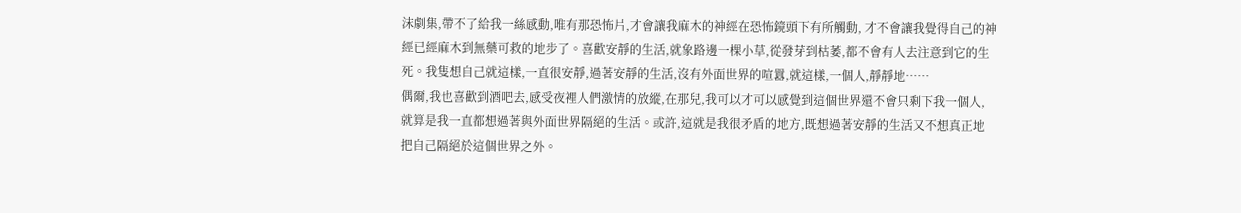沫劇集,帶不了給我一絲感動,唯有那恐怖片,才會讓我麻木的神經在恐怖鏡頭下有所觸動, 才不會讓我覺得自己的神經已經麻木到無藥可救的地步了。喜歡安靜的生活,就象路邊一棵小草,從發芽到枯萎,都不會有人去注意到它的生死。我隻想自己就這樣,一直很安靜,過著安靜的生活,沒有外面世界的喧囂,就這樣,一個人,靜靜地……
偶爾,我也喜歡到酒吧去,感受夜裡人們激情的放縱,在那兒,我可以才可以感覺到這個世界還不會只剩下我一個人,就算是我一直都想過著與外面世界隔絕的生活。或許,這就是我很矛盾的地方,既想過著安靜的生活又不想真正地把自己隔絕於這個世界之外。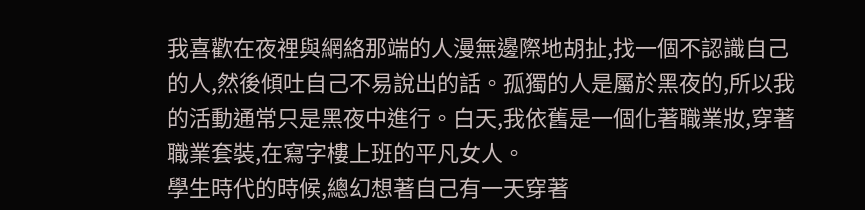我喜歡在夜裡與網絡那端的人漫無邊際地胡扯,找一個不認識自己的人,然後傾吐自己不易說出的話。孤獨的人是屬於黑夜的,所以我的活動通常只是黑夜中進行。白天,我依舊是一個化著職業妝,穿著職業套裝,在寫字樓上班的平凡女人。
學生時代的時候,總幻想著自己有一天穿著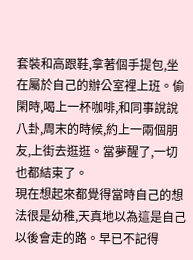套裝和高跟鞋,拿著個手提包,坐在屬於自己的辦公室裡上班。偷閑時,喝上一杯咖啡,和同事說說八卦,周末的時候,約上一兩個朋友,上街去逛逛。當夢醒了,一切也都結束了。
現在想起來都覺得當時自己的想法很是幼稚,天真地以為這是自己以後會走的路。早已不記得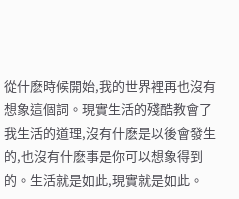從什麽時候開始,我的世界裡再也沒有想象這個詞。現實生活的殘酷教會了我生活的道理,沒有什麽是以後會發生的,也沒有什麽事是你可以想象得到的。生活就是如此,現實就是如此。